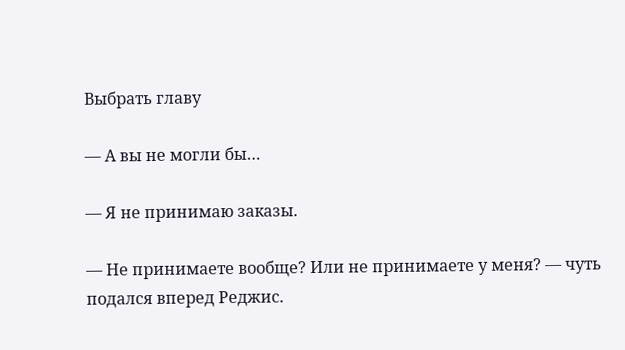Выбрать главу

— А вы не могли бы…

— Я не принимаю заказы.

— Не принимаете вообще? Или не принимаете у меня? — чуть подался вперед Реджис.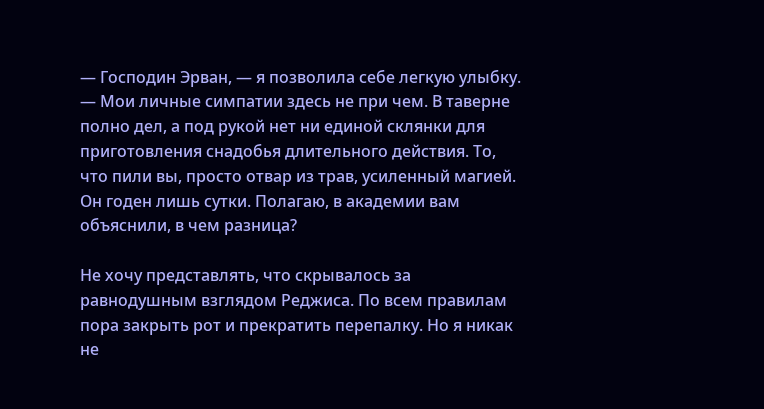— Господин Эрван, — я позволила себе легкую улыбку. — Мои личные симпатии здесь не при чем. В таверне полно дел, а под рукой нет ни единой склянки для приготовления снадобья длительного действия. То, что пили вы, просто отвар из трав, усиленный магией. Он годен лишь сутки. Полагаю, в академии вам объяснили, в чем разница?

Не хочу представлять, что скрывалось за равнодушным взглядом Реджиса. По всем правилам пора закрыть рот и прекратить перепалку. Но я никак не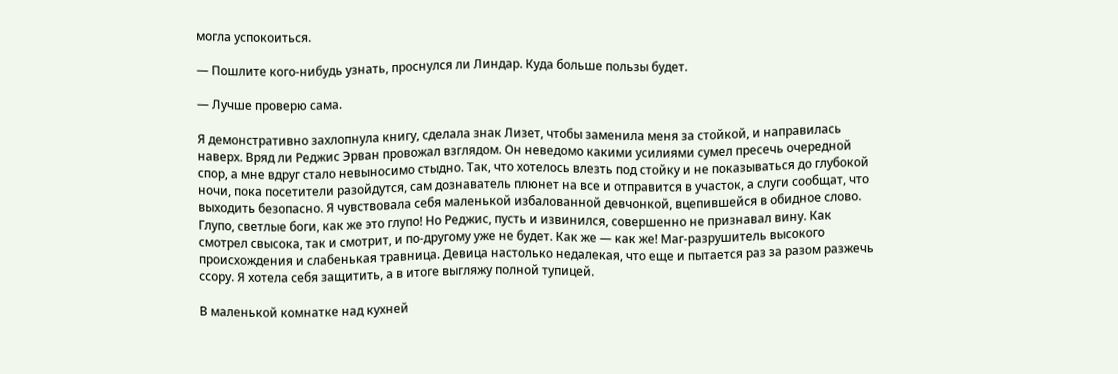могла успокоиться.

— Пошлите кого-нибудь узнать, проснулся ли Линдар. Куда больше пользы будет.

— Лучше проверю сама.

Я демонстративно захлопнула книгу, сделала знак Лизет, чтобы заменила меня за стойкой, и направилась наверх. Вряд ли Реджис Эрван провожал взглядом. Он неведомо какими усилиями сумел пресечь очередной спор, а мне вдруг стало невыносимо стыдно. Так, что хотелось влезть под стойку и не показываться до глубокой ночи, пока посетители разойдутся, сам дознаватель плюнет на все и отправится в участок, а слуги сообщат, что выходить безопасно. Я чувствовала себя маленькой избалованной девчонкой, вцепившейся в обидное слово. Глупо, светлые боги, как же это глупо! Но Реджис, пусть и извинился, совершенно не признавал вину. Как смотрел свысока, так и смотрит, и по-другому уже не будет. Как же — как же! Маг-разрушитель высокого происхождения и слабенькая травница. Девица настолько недалекая, что еще и пытается раз за разом разжечь ссору. Я хотела себя защитить, а в итоге выгляжу полной тупицей.

В маленькой комнатке над кухней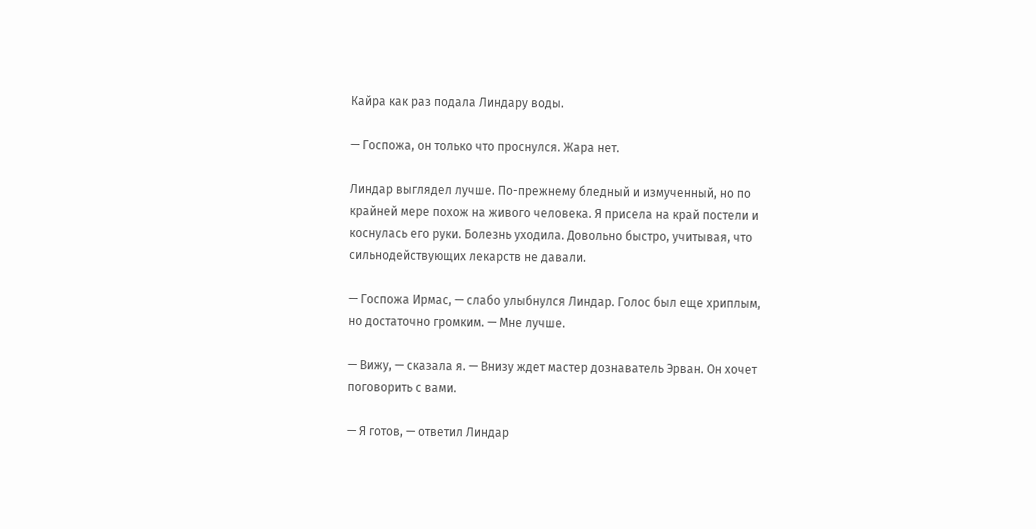Кайра как раз подала Линдару воды.

— Госпожа, он только что проснулся. Жара нет.

Линдар выглядел лучше. По-прежнему бледный и измученный, но по крайней мере похож на живого человека. Я присела на край постели и коснулась его руки. Болезнь уходила. Довольно быстро, учитывая, что сильнодействующих лекарств не давали.

— Госпожа Ирмас, — слабо улыбнулся Линдар. Голос был еще хриплым, но достаточно громким. — Мне лучше.

— Вижу, — сказала я. — Внизу ждет мастер дознаватель Эрван. Он хочет поговорить с вами.

— Я готов, — ответил Линдар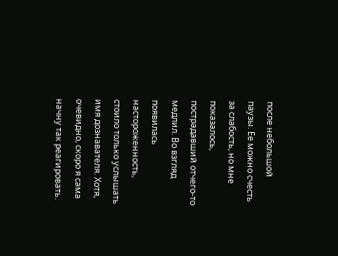после небольшой паузы. Ее можно счесть за слабость, но мне показалось, пострадавший отчего-то медлил. Во взгляд появилась настороженность, стоило только услышать имя дознавателя. Хотя, очевидно, скоро я сама начну так реагировать.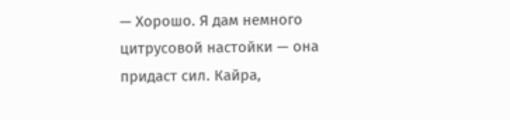— Хорошо. Я дам немного цитрусовой настойки — она придаст сил. Кайра,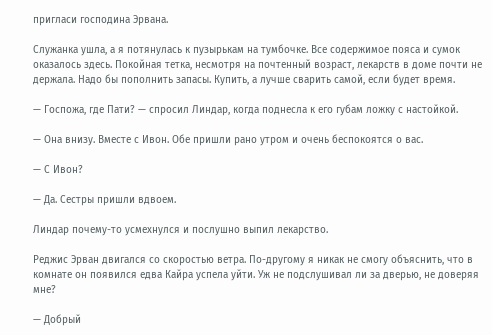пригласи господина Эрвана.

Служанка ушла, а я потянулась к пузырькам на тумбочке. Все содержимое пояса и сумок оказалось здесь. Покойная тетка, несмотря на почтенный возраст, лекарств в доме почти не держала. Надо бы пополнить запасы. Купить, а лучше сварить самой, если будет время.

— Госпожа, где Пати? — спросил Линдар, когда поднесла к его губам ложку с настойкой.

— Она внизу. Вместе с Ивон. Обе пришли рано утром и очень беспокоятся о вас.

— С Ивон?

— Да. Сестры пришли вдвоем.

Линдар почему-то усмехнулся и послушно выпил лекарство.

Реджис Эрван двигался со скоростью ветра. По-другому я никак не смогу объяснить, что в комнате он появился едва Кайра успела уйти. Уж не подслушивал ли за дверью, не доверяя мне?

— Добрый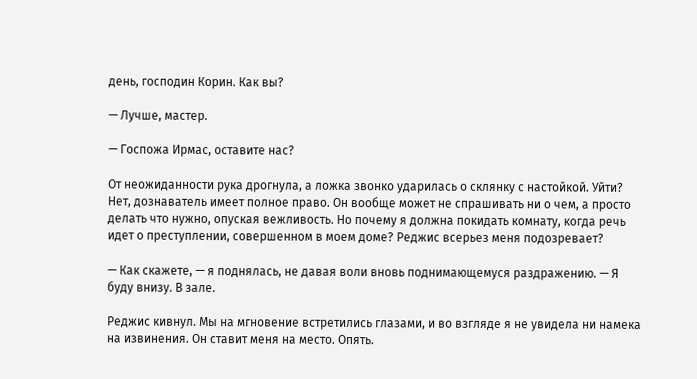день, господин Корин. Как вы?

— Лучше, мастер.

— Госпожа Ирмас, оставите нас?

От неожиданности рука дрогнула, а ложка звонко ударилась о склянку с настойкой. Уйти? Нет, дознаватель имеет полное право. Он вообще может не спрашивать ни о чем, а просто делать что нужно, опуская вежливость. Но почему я должна покидать комнату, когда речь идет о преступлении, совершенном в моем доме? Реджис всерьез меня подозревает?

— Как скажете, — я поднялась, не давая воли вновь поднимающемуся раздражению. — Я буду внизу. В зале.

Реджис кивнул. Мы на мгновение встретились глазами, и во взгляде я не увидела ни намека на извинения. Он ставит меня на место. Опять.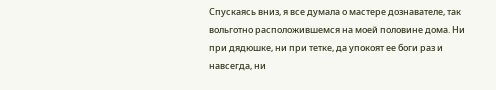Спускаясь вниз, я все думала о мастере дознавателе, так вольготно расположившемся на моей половине дома. Ни при дядюшке, ни при тетке, да упокоят ее боги раз и навсегда, ни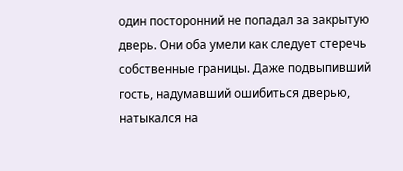один посторонний не попадал за закрытую дверь. Они оба умели как следует стеречь собственные границы. Даже подвыпивший гость, надумавший ошибиться дверью, натыкался на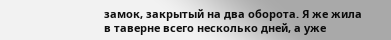замок, закрытый на два оборота. Я же жила в таверне всего несколько дней, а уже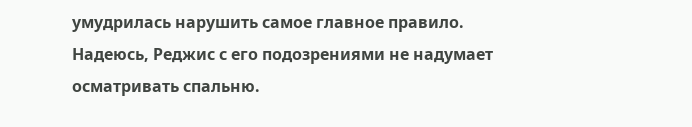умудрилась нарушить самое главное правило. Надеюсь, Реджис с его подозрениями не надумает осматривать спальню.